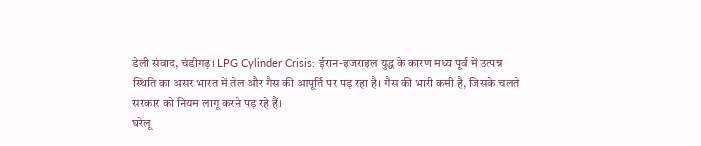डेली संवाद, चंडीगढ़। LPG Cylinder Crisis: ईरान-इजराइल युद्ध के कारण मध्य पूर्व में उत्पन्न स्थिति का असर भारत में तेल और गैस की आपूर्ति पर पड़ रहा है। गैस की भारी कमी है, जिसके चलते सरकार को नियम लागू करने पड़ रहे हैं।
घरेलू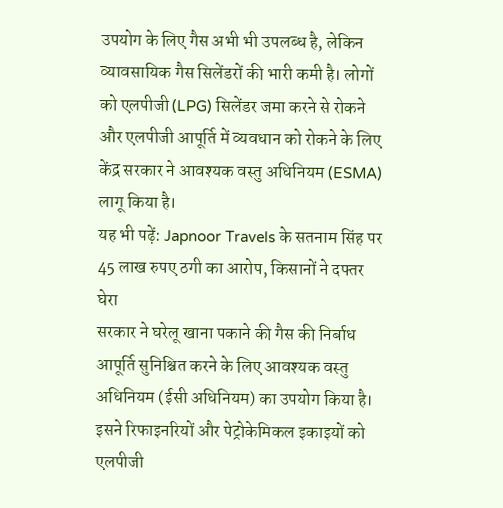उपयोग के लिए गैस अभी भी उपलब्ध है, लेकिन व्यावसायिक गैस सिलेंडरों की भारी कमी है। लोगों को एलपीजी (LPG) सिलेंडर जमा करने से रोकने और एलपीजी आपूर्ति में व्यवधान को रोकने के लिए केंद्र सरकार ने आवश्यक वस्तु अधिनियम (ESMA) लागू किया है।
यह भी पढ़ें: Japnoor Travels के सतनाम सिंह पर 45 लाख रुपए ठगी का आरोप, किसानों ने दफ्तर घेरा
सरकार ने घरेलू खाना पकाने की गैस की निर्बाध आपूर्ति सुनिश्चित करने के लिए आवश्यक वस्तु अधिनियम (ईसी अधिनियम) का उपयोग किया है। इसने रिफाइनरियों और पेट्रोकेमिकल इकाइयों को एलपीजी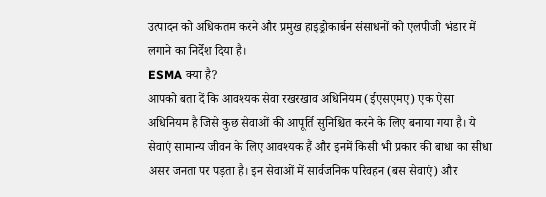उत्पादन को अधिकतम करने और प्रमुख हाइड्रोकार्बन संसाधनों को एलपीजी भंडार में लगाने का निर्देश दिया है।
ESMA क्या है?
आपको बता दें कि आवश्यक सेवा रखरखाव अधिनियम (ईएसएमए) एक ऐसा अधिनियम है जिसे कुछ सेवाओं की आपूर्ति सुनिश्चित करने के लिए बनाया गया है। ये सेवाएं सामान्य जीवन के लिए आवश्यक हैं और इनमें किसी भी प्रकार की बाधा का सीधा असर जनता पर पड़ता है। इन सेवाओं में सार्वजनिक परिवहन (बस सेवाएं) और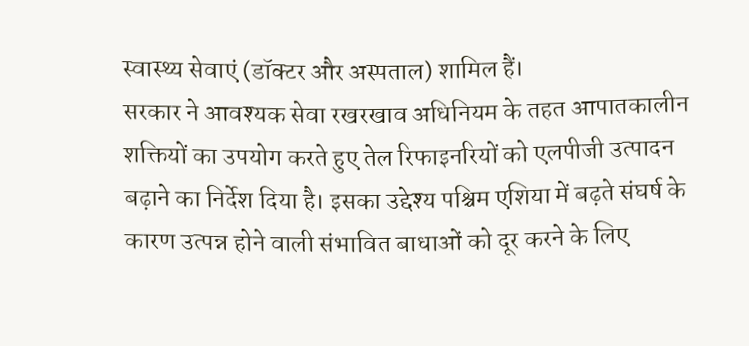स्वास्थ्य सेवाएं (डॉक्टर और अस्पताल) शामिल हैं।
सरकार ने आवश्यक सेवा रखरखाव अधिनियम के तहत आपातकालीन शक्तियों का उपयोग करते हुए तेल रिफाइनरियों को एलपीजी उत्पादन बढ़ाने का निर्देश दिया है। इसका उद्देश्य पश्चिम एशिया में बढ़ते संघर्ष के कारण उत्पन्न होने वाली संभावित बाधाओं को दूर करने के लिए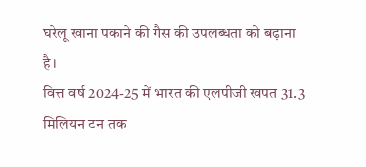घरेलू खाना पकाने की गैस की उपलब्धता को बढ़ाना है।
वित्त वर्ष 2024-25 में भारत की एलपीजी खपत 31.3 मिलियन टन तक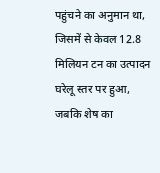पहुंचने का अनुमान था, जिसमें से केवल 12.8 मिलियन टन का उत्पादन घरेलू स्तर पर हुआ, जबकि शेष का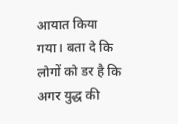आयात किया गया। बता दे कि लोगों को डर है कि अगर युद्ध की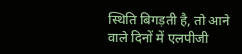स्थिति बिगड़ती है, तो आने वाले दिनों में एलपीजी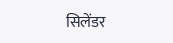सिलेंडर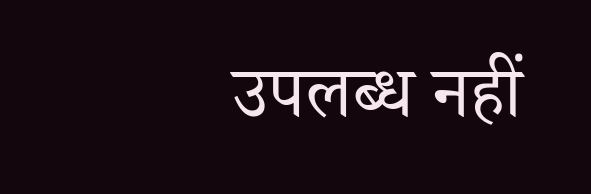उपलब्ध नहीं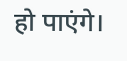हो पाएंगे।